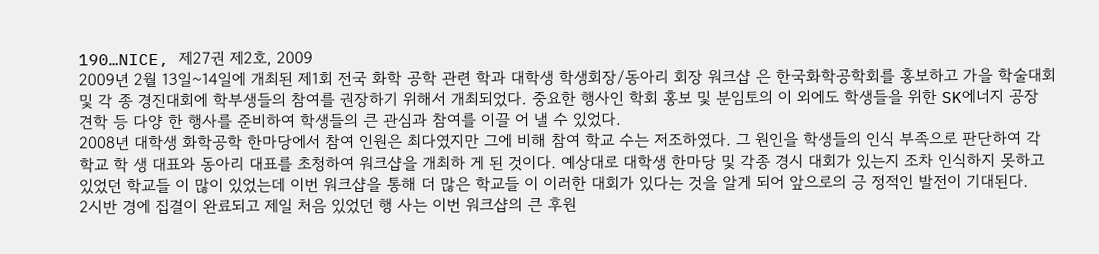190…NICE, 제27권 제2호, 2009
2009년 2월 13일~14일에 개최된 제1회 전국 화학 공학 관련 학과 대학생 학생회장/동아리 회장 워크샵 은 한국화학공학회를 홍보하고 가을 학술대회 및 각 종 경진대회에 학부생들의 참여를 권장하기 위해서 개최되었다. 중요한 행사인 학회 홍보 및 분임토의 이 외에도 학생들을 위한 SK에너지 공장 견학 등 다양 한 행사를 준비하여 학생들의 큰 관심과 참여를 이끌 어 낼 수 있었다.
2008년 대학생 화학공학 한마당에서 참여 인원은 최다였지만 그에 비해 참여 학교 수는 저조하였다. 그 원인을 학생들의 인식 부족으로 판단하여 각 학교 학 생 대표와 동아리 대표를 초청하여 워크샵을 개최하 게 된 것이다. 예상대로 대학생 한마당 및 각종 경시 대회가 있는지 조차 인식하지 못하고 있었던 학교들 이 많이 있었는데 이번 워크샵을 통해 더 많은 학교들 이 이러한 대회가 있다는 것을 알게 되어 앞으로의 긍 정적인 발전이 기대된다.
2시반 경에 집결이 완료되고 제일 처음 있었던 행 사는 이번 워크샵의 큰 후원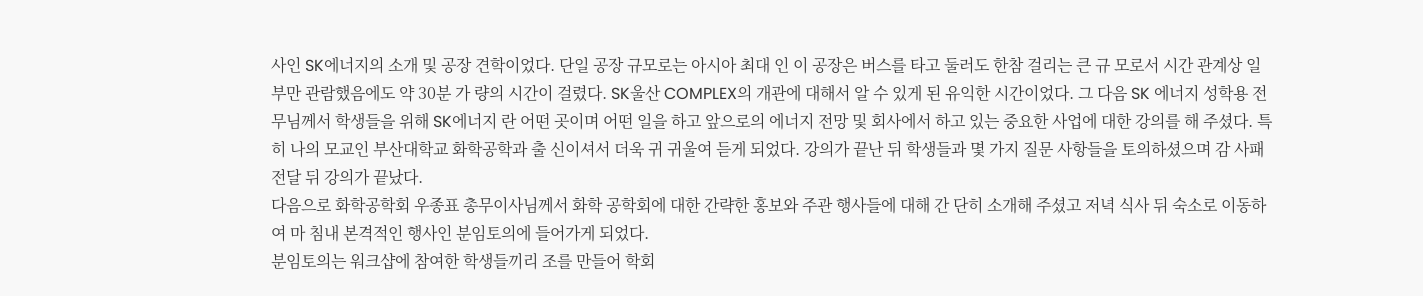사인 SK에너지의 소개 및 공장 견학이었다. 단일 공장 규모로는 아시아 최대 인 이 공장은 버스를 타고 둘러도 한참 걸리는 큰 규 모로서 시간 관계상 일부만 관람했음에도 약 30분 가 량의 시간이 걸렸다. SK울산 COMPLEX의 개관에 대해서 알 수 있게 된 유익한 시간이었다. 그 다음 SK 에너지 성학용 전무님께서 학생들을 위해 SK에너지 란 어떤 곳이며 어떤 일을 하고 앞으로의 에너지 전망 및 회사에서 하고 있는 중요한 사업에 대한 강의를 해 주셨다. 특히 나의 모교인 부산대학교 화학공학과 출 신이셔서 더욱 귀 귀울여 듣게 되었다. 강의가 끝난 뒤 학생들과 몇 가지 질문 사항들을 토의하셨으며 감 사패 전달 뒤 강의가 끝났다.
다음으로 화학공학회 우종표 총무이사님께서 화학 공학회에 대한 간략한 홍보와 주관 행사들에 대해 간 단히 소개해 주셨고 저녁 식사 뒤 숙소로 이동하여 마 침내 본격적인 행사인 분임토의에 들어가게 되었다.
분임토의는 워크샵에 참여한 학생들끼리 조를 만들어 학회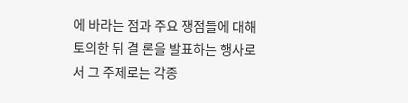에 바라는 점과 주요 쟁점들에 대해 토의한 뒤 결 론을 발표하는 행사로서 그 주제로는 각종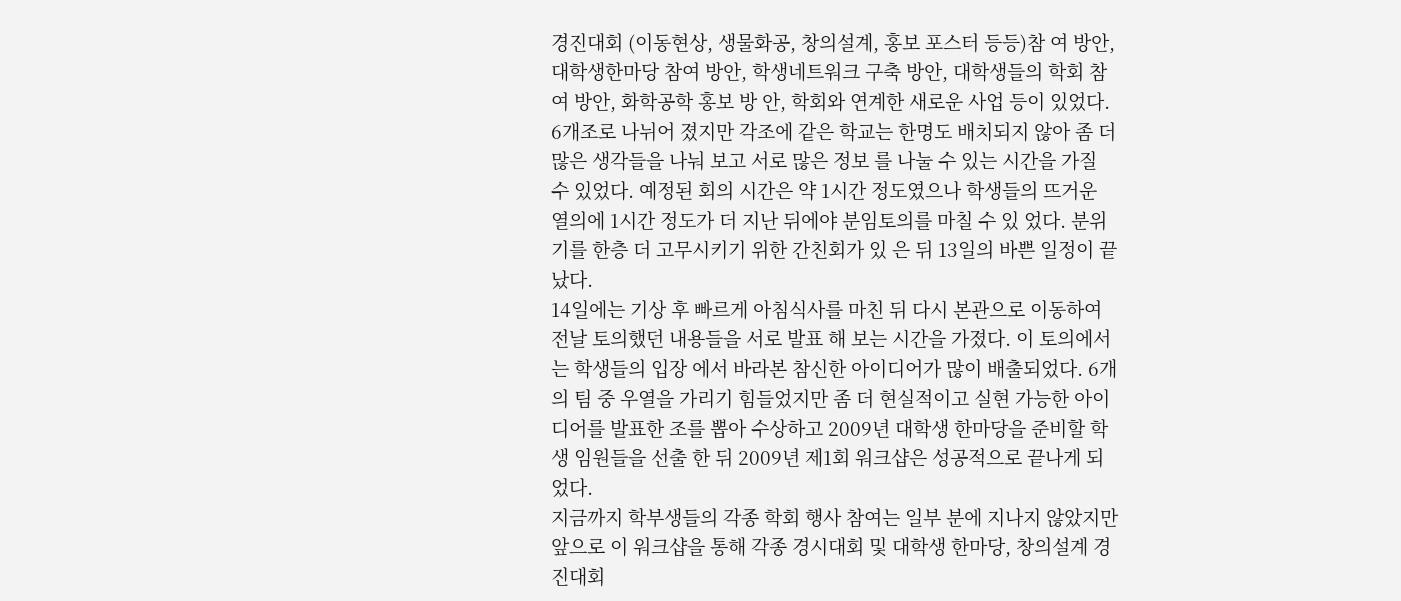경진대회 (이동현상, 생물화공, 창의설계, 홍보 포스터 등등)참 여 방안, 대학생한마당 참여 방안, 학생네트워크 구축 방안, 대학생들의 학회 참여 방안, 화학공학 홍보 방 안, 학회와 연계한 새로운 사업 등이 있었다. 6개조로 나뉘어 졌지만 각조에 같은 학교는 한명도 배치되지 않아 좀 더 많은 생각들을 나눠 보고 서로 많은 정보 를 나눌 수 있는 시간을 가질 수 있었다. 예정된 회의 시간은 약 1시간 정도였으나 학생들의 뜨거운 열의에 1시간 정도가 더 지난 뒤에야 분임토의를 마칠 수 있 었다. 분위기를 한층 더 고무시키기 위한 간친회가 있 은 뒤 13일의 바쁜 일정이 끝났다.
14일에는 기상 후 빠르게 아침식사를 마친 뒤 다시 본관으로 이동하여 전날 토의했던 내용들을 서로 발표 해 보는 시간을 가졌다. 이 토의에서는 학생들의 입장 에서 바라본 참신한 아이디어가 많이 배출되었다. 6개 의 팀 중 우열을 가리기 힘들었지만 좀 더 현실적이고 실현 가능한 아이디어를 발표한 조를 뽑아 수상하고 2009년 대학생 한마당을 준비할 학생 임원들을 선출 한 뒤 2009년 제1회 워크샵은 성공적으로 끝나게 되었다.
지금까지 학부생들의 각종 학회 행사 참여는 일부 분에 지나지 않았지만 앞으로 이 워크샵을 통해 각종 경시대회 및 대학생 한마당, 창의설계 경진대회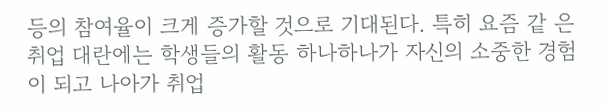등의 참여율이 크게 증가할 것으로 기대된다. 특히 요즘 같 은 취업 대란에는 학생들의 활동 하나하나가 자신의 소중한 경험이 되고 나아가 취업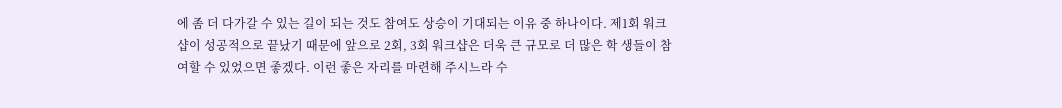에 좀 더 다가갈 수 있는 길이 되는 것도 참여도 상승이 기대되는 이유 중 하나이다. 제1회 워크샵이 성공적으로 끝났기 때문에 앞으로 2회, 3회 워크샵은 더욱 큰 규모로 더 많은 학 생들이 참여할 수 있었으면 좋겠다. 이런 좋은 자리를 마련해 주시느라 수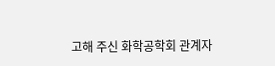고해 주신 화학공학회 관계자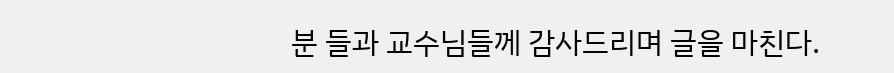분 들과 교수님들께 감사드리며 글을 마친다.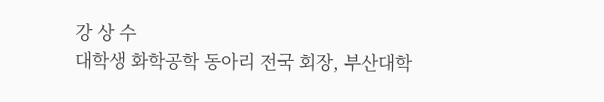강 상 수
대학생 화학공학 동아리 전국 회장, 부산대학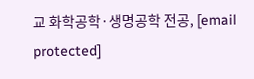교 화학공학·생명공학 전공, [email protected]